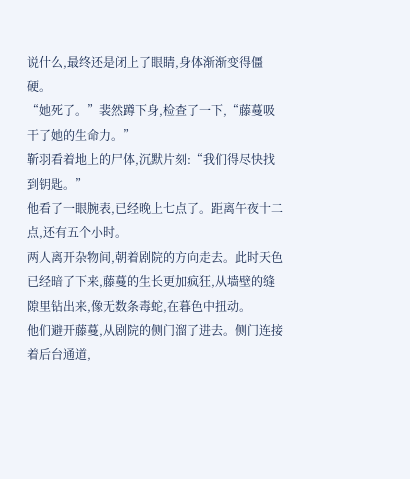说什么,最终还是闭上了眼睛,身体渐渐变得僵硬。
“她死了。”裴然蹲下身,检查了一下,“藤蔓吸干了她的生命力。”
靳羽看着地上的尸体,沉默片刻:“我们得尽快找到钥匙。”
他看了一眼腕表,已经晚上七点了。距离午夜十二点,还有五个小时。
两人离开杂物间,朝着剧院的方向走去。此时天色已经暗了下来,藤蔓的生长更加疯狂,从墙壁的缝隙里钻出来,像无数条毒蛇,在暮色中扭动。
他们避开藤蔓,从剧院的侧门溜了进去。侧门连接着后台通道,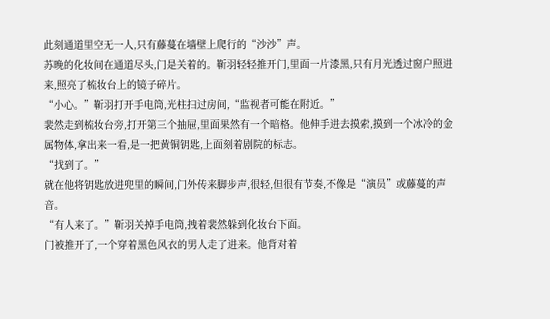此刻通道里空无一人,只有藤蔓在墙壁上爬行的“沙沙”声。
苏晚的化妆间在通道尽头,门是关着的。靳羽轻轻推开门,里面一片漆黑,只有月光透过窗户照进来,照亮了梳妆台上的镜子碎片。
“小心。”靳羽打开手电筒,光柱扫过房间,“监视者可能在附近。”
裴然走到梳妆台旁,打开第三个抽屉,里面果然有一个暗格。他伸手进去摸索,摸到一个冰冷的金属物体,拿出来一看,是一把黄铜钥匙,上面刻着剧院的标志。
“找到了。”
就在他将钥匙放进兜里的瞬间,门外传来脚步声,很轻,但很有节奏,不像是“演员”或藤蔓的声音。
“有人来了。”靳羽关掉手电筒,拽着裴然躲到化妆台下面。
门被推开了,一个穿着黑色风衣的男人走了进来。他背对着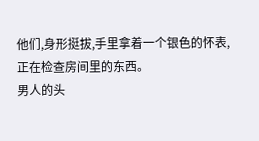他们,身形挺拔,手里拿着一个银色的怀表,正在检查房间里的东西。
男人的头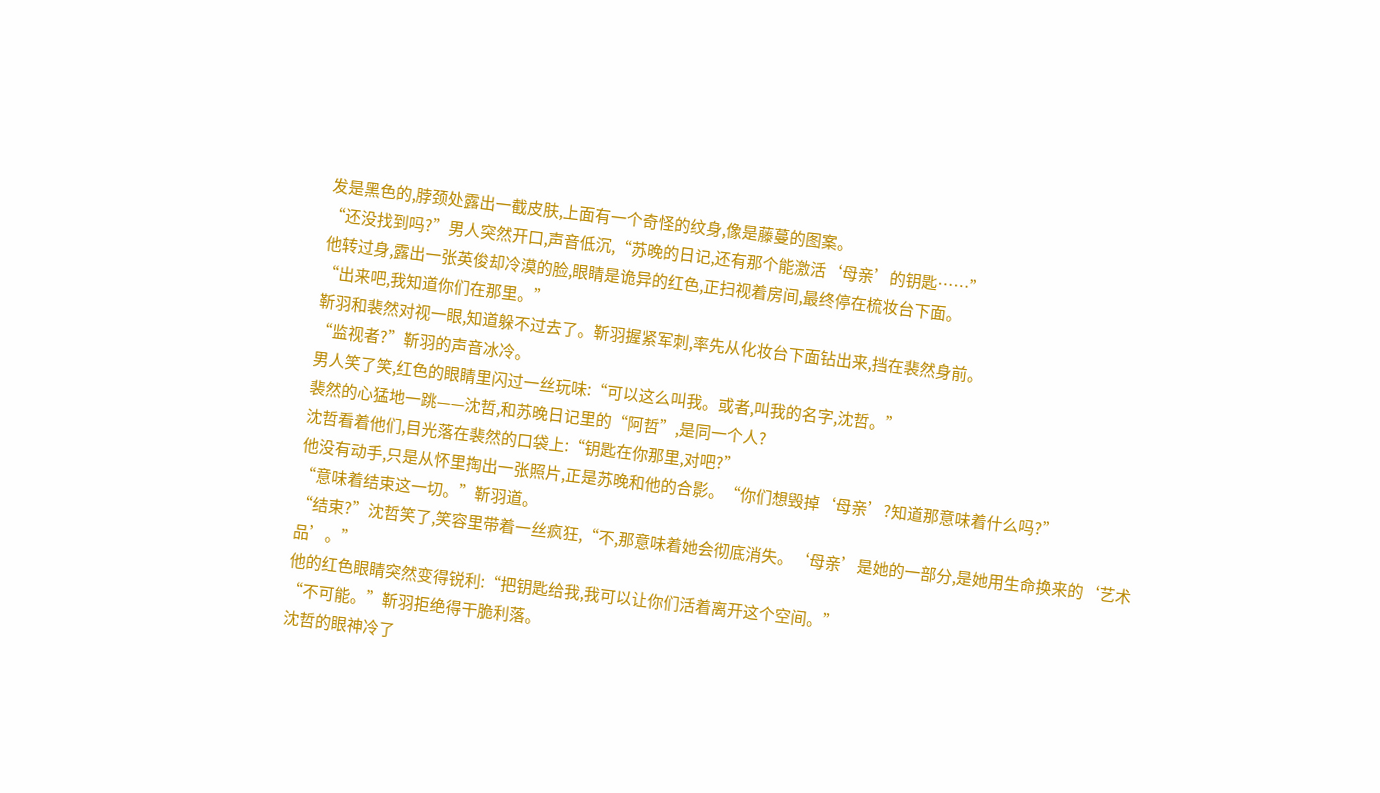发是黑色的,脖颈处露出一截皮肤,上面有一个奇怪的纹身,像是藤蔓的图案。
“还没找到吗?”男人突然开口,声音低沉,“苏晚的日记,还有那个能激活‘母亲’的钥匙……”
他转过身,露出一张英俊却冷漠的脸,眼睛是诡异的红色,正扫视着房间,最终停在梳妆台下面。
“出来吧,我知道你们在那里。”
靳羽和裴然对视一眼,知道躲不过去了。靳羽握紧军刺,率先从化妆台下面钻出来,挡在裴然身前。
“监视者?”靳羽的声音冰冷。
男人笑了笑,红色的眼睛里闪过一丝玩味:“可以这么叫我。或者,叫我的名字,沈哲。”
裴然的心猛地一跳——沈哲,和苏晚日记里的“阿哲”,是同一个人?
沈哲看着他们,目光落在裴然的口袋上:“钥匙在你那里,对吧?”
他没有动手,只是从怀里掏出一张照片,正是苏晚和他的合影。“你们想毁掉‘母亲’?知道那意味着什么吗?”
“意味着结束这一切。”靳羽道。
“结束?”沈哲笑了,笑容里带着一丝疯狂,“不,那意味着她会彻底消失。‘母亲’是她的一部分,是她用生命换来的‘艺术品’。”
他的红色眼睛突然变得锐利:“把钥匙给我,我可以让你们活着离开这个空间。”
“不可能。”靳羽拒绝得干脆利落。
沈哲的眼神冷了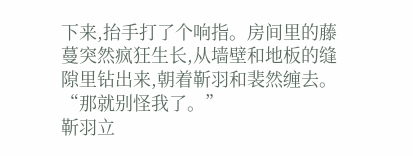下来,抬手打了个响指。房间里的藤蔓突然疯狂生长,从墙壁和地板的缝隙里钻出来,朝着靳羽和裴然缠去。
“那就别怪我了。”
靳羽立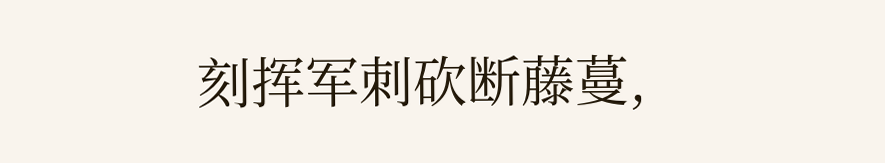刻挥军刺砍断藤蔓,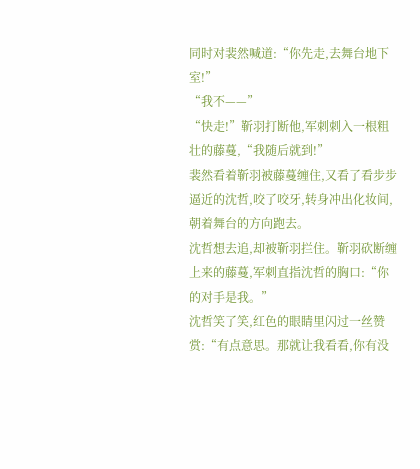同时对裴然喊道:“你先走,去舞台地下室!”
“我不——”
“快走!”靳羽打断他,军刺刺入一根粗壮的藤蔓,“我随后就到!”
裴然看着靳羽被藤蔓缠住,又看了看步步逼近的沈哲,咬了咬牙,转身冲出化妆间,朝着舞台的方向跑去。
沈哲想去追,却被靳羽拦住。靳羽砍断缠上来的藤蔓,军刺直指沈哲的胸口:“你的对手是我。”
沈哲笑了笑,红色的眼睛里闪过一丝赞赏:“有点意思。那就让我看看,你有没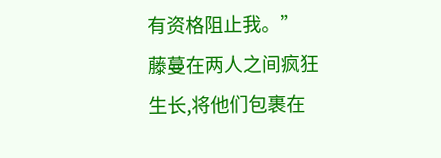有资格阻止我。”
藤蔓在两人之间疯狂生长,将他们包裹在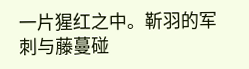一片猩红之中。靳羽的军刺与藤蔓碰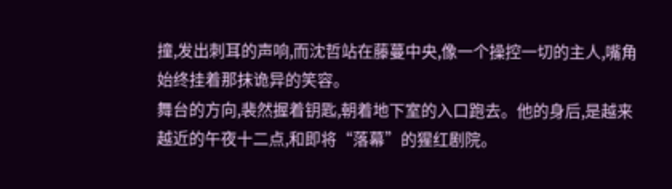撞,发出刺耳的声响,而沈哲站在藤蔓中央,像一个操控一切的主人,嘴角始终挂着那抹诡异的笑容。
舞台的方向,裴然握着钥匙,朝着地下室的入口跑去。他的身后,是越来越近的午夜十二点,和即将“落幕”的猩红剧院。